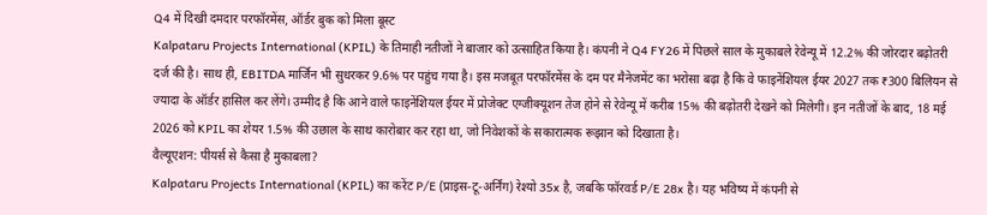Q4 में दिखी दमदार परफॉरमेंस, ऑर्डर बुक को मिला बूस्ट
Kalpataru Projects International (KPIL) के तिमाही नतीजों ने बाजार को उत्साहित किया है। कंपनी ने Q4 FY26 में पिछले साल के मुकाबले रेवेन्यू में 12.2% की जोरदार बढ़ोतरी दर्ज की है। साथ ही, EBITDA मार्जिन भी सुधरकर 9.6% पर पहुंच गया है। इस मजबूत परफॉरमेंस के दम पर मैनेजमेंट का भरोसा बढ़ा है कि वे फाइनेंशियल ईयर 2027 तक ₹300 बिलियन से ज्यादा के ऑर्डर हासिल कर लेंगे। उम्मीद है कि आने वाले फाइनेंशियल ईयर में प्रोजेक्ट एग्जीक्यूशन तेज होने से रेवेन्यू में करीब 15% की बढ़ोतरी देखने को मिलेगी। इन नतीजों के बाद, 18 मई 2026 को KPIL का शेयर 1.5% की उछाल के साथ कारोबार कर रहा था, जो निवेशकों के सकारात्मक रूझान को दिखाता है।
वैल्यूएशन: पीयर्स से कैसा है मुकाबला?
Kalpataru Projects International (KPIL) का करेंट P/E (प्राइस-टू-अर्निंग) रेश्यो 35x है, जबकि फॉरवर्ड P/E 28x है। यह भविष्य में कंपनी से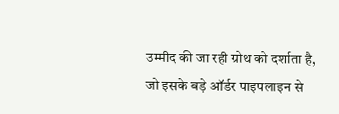उम्मीद की जा रही ग्रोथ को दर्शाता है, जो इसके बड़े ऑर्डर पाइपलाइन से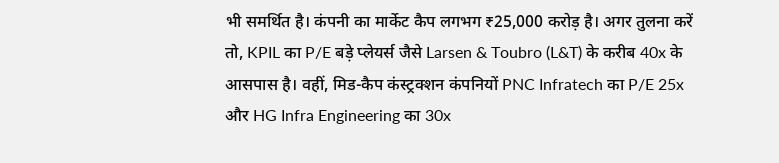भी समर्थित है। कंपनी का मार्केट कैप लगभग ₹25,000 करोड़ है। अगर तुलना करें तो, KPIL का P/E बड़े प्लेयर्स जैसे Larsen & Toubro (L&T) के करीब 40x के आसपास है। वहीं, मिड-कैप कंस्ट्रक्शन कंपनियों PNC Infratech का P/E 25x और HG Infra Engineering का 30x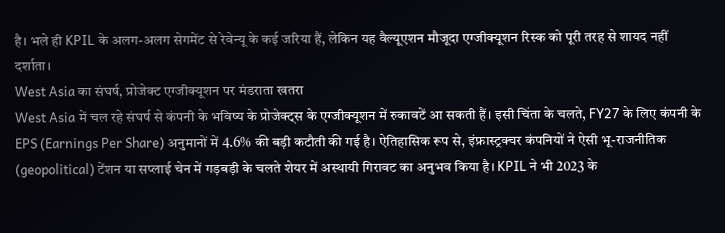है। भले ही KPIL के अलग-अलग सेगमेंट से रेवेन्यू के कई जरिया हैं, लेकिन यह वैल्यूएशन मौजूदा एग्जीक्यूशन रिस्क को पूरी तरह से शायद नहीं दर्शाता।
West Asia का संघर्ष, प्रोजेक्ट एग्जीक्यूशन पर मंडराता खतरा
West Asia में चल रहे संघर्ष से कंपनी के भविष्य के प्रोजेक्ट्स के एग्जीक्यूशन में रुकावटें आ सकती हैं। इसी चिंता के चलते, FY27 के लिए कंपनी के EPS (Earnings Per Share) अनुमानों में 4.6% की बड़ी कटौती की गई है। ऐतिहासिक रूप से, इंफ्रास्ट्रक्चर कंपनियों ने ऐसी भू-राजनीतिक (geopolitical) टेंशन या सप्लाई चेन में गड़बड़ी के चलते शेयर में अस्थायी गिरावट का अनुभव किया है। KPIL ने भी 2023 के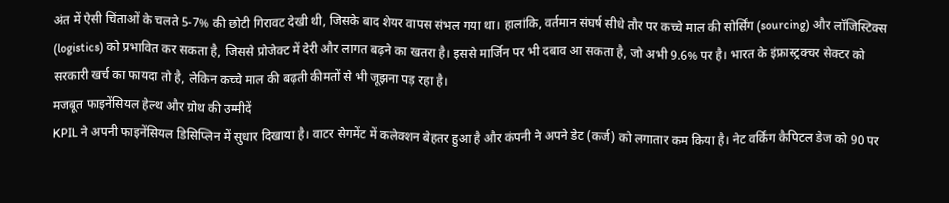अंत में ऐसी चिंताओं के चलते 5-7% की छोटी गिरावट देखी थी, जिसके बाद शेयर वापस संभल गया था। हालांकि, वर्तमान संघर्ष सीधे तौर पर कच्चे माल की सोर्सिंग (sourcing) और लॉजिस्टिक्स (logistics) को प्रभावित कर सकता है, जिससे प्रोजेक्ट में देरी और लागत बढ़ने का खतरा है। इससे मार्जिन पर भी दबाव आ सकता है, जो अभी 9.6% पर है। भारत के इंफ्रास्ट्रक्चर सेक्टर को सरकारी खर्च का फायदा तो है, लेकिन कच्चे माल की बढ़ती कीमतों से भी जूझना पड़ रहा है।
मजबूत फाइनेंसियल हेल्थ और ग्रोथ की उम्मीदें
KPIL ने अपनी फाइनेंसियल डिसिप्लिन में सुधार दिखाया है। वाटर सेगमेंट में कलेक्शन बेहतर हुआ है और कंपनी ने अपने डेट (कर्ज) को लगातार कम किया है। नेट वर्किंग कैपिटल डेज को 90 पर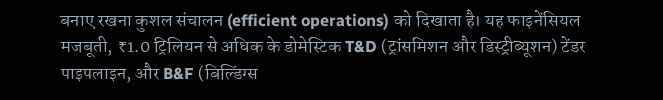बनाए रखना कुशल संचालन (efficient operations) को दिखाता है। यह फाइनेंसियल मजबूती, ₹1.0 ट्रिलियन से अधिक के डोमेस्टिक T&D (ट्रांसमिशन और डिस्ट्रीब्यूशन) टेंडर पाइपलाइन, और B&F (बिल्डिंग्स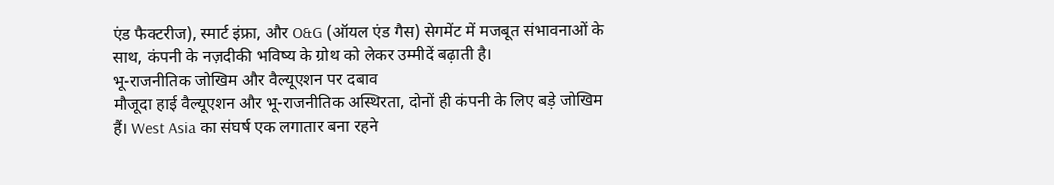एंड फैक्टरीज), स्मार्ट इंफ्रा, और O&G (ऑयल एंड गैस) सेगमेंट में मजबूत संभावनाओं के साथ, कंपनी के नज़दीकी भविष्य के ग्रोथ को लेकर उम्मीदें बढ़ाती है।
भू-राजनीतिक जोखिम और वैल्यूएशन पर दबाव
मौजूदा हाई वैल्यूएशन और भू-राजनीतिक अस्थिरता, दोनों ही कंपनी के लिए बड़े जोखिम हैं। West Asia का संघर्ष एक लगातार बना रहने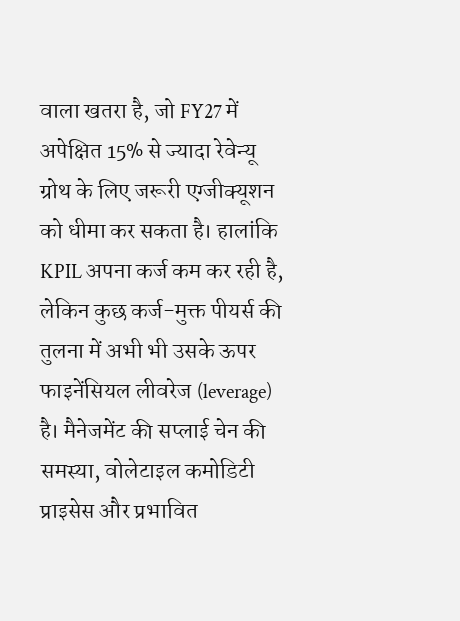वाला खतरा है, जो FY27 में अपेक्षित 15% से ज्यादा रेवेन्यू ग्रोथ के लिए जरूरी एग्जीक्यूशन को धीमा कर सकता है। हालांकि KPIL अपना कर्ज कम कर रही है, लेकिन कुछ कर्ज-मुक्त पीयर्स की तुलना में अभी भी उसके ऊपर फाइनेंसियल लीवरेज (leverage) है। मैनेजमेंट की सप्लाई चेन की समस्या, वोलेटाइल कमोडिटी प्राइसेस और प्रभावित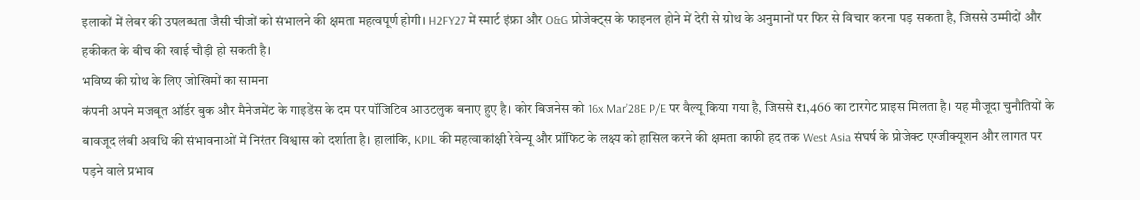इलाकों में लेबर की उपलब्धता जैसी चीजों को संभालने की क्षमता महत्वपूर्ण होगी। H2FY27 में स्मार्ट इंफ्रा और O&G प्रोजेक्ट्स के फाइनल होने में देरी से ग्रोथ के अनुमानों पर फिर से विचार करना पड़ सकता है, जिससे उम्मीदों और हकीकत के बीच की खाई चौड़ी हो सकती है।
भविष्य की ग्रोथ के लिए जोखिमों का सामना
कंपनी अपने मजबूत ऑर्डर बुक और मैनेजमेंट के गाइडेंस के दम पर पॉजिटिव आउटलुक बनाए हुए है। कोर बिजनेस को 16x Mar’28E P/E पर वैल्यू किया गया है, जिससे ₹1,466 का टारगेट प्राइस मिलता है। यह मौजूदा चुनौतियों के बावजूद लंबी अवधि की संभावनाओं में निरंतर विश्वास को दर्शाता है। हालांकि, KPIL की महत्वाकांक्षी रेवेन्यू और प्रॉफिट के लक्ष्य को हासिल करने की क्षमता काफी हद तक West Asia संघर्ष के प्रोजेक्ट एग्जीक्यूशन और लागत पर पड़ने वाले प्रभाव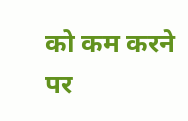को कम करने पर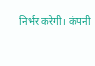निर्भर करेगी। कंपनी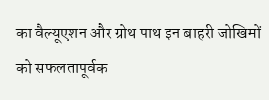का वैल्यूएशन और ग्रोथ पाथ इन बाहरी जोखिमों को सफलतापूर्वक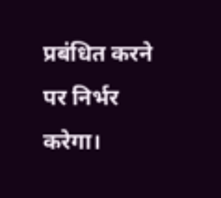प्रबंधित करने पर निर्भर करेगा।